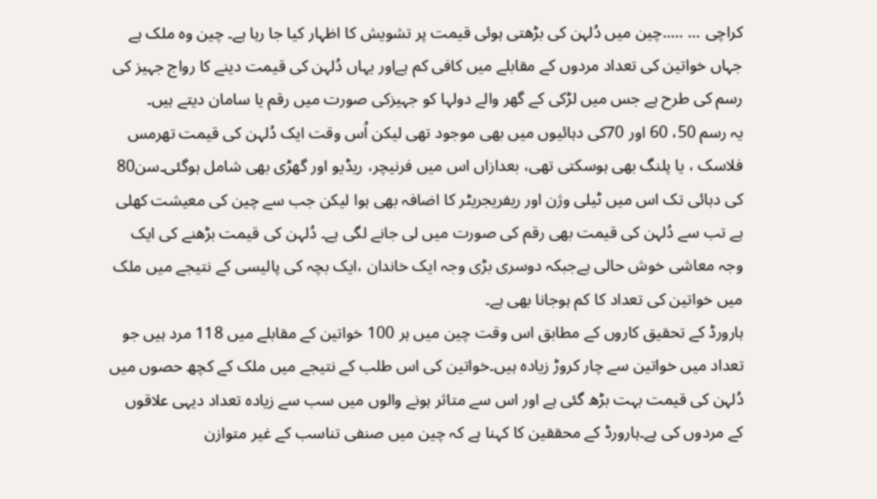کراچی … …..چین میں دُلہن کی بڑھتی ہوئی قیمت پر تشویش کا اظہار کیا جا رہا ہے۔ چین وہ ملک ہے جہاں خواتین کی تعداد مردوں کے مقابلے میں کافی کم ہےاور یہاں دُلہن کی قیمت دینے کا رواج جہیز کی رسم کی طرح ہے جس میں لڑکی کے گھر والے دولہا کو جہیزکی صورت میں رقم یا سامان دیتے ہیں۔
یہ رسم 50، 60 اور 70کی دہائیوں میں بھی موجود تھی لیکن اُس وقت ایک دُلہن کی قیمت تھرمس فلاسک ، یا پلنگ بھی ہوسکتی تھی، بعدازاں اس میں فرنیچر، ریڈیو اور گھڑی بھی شامل ہوگئی۔سن80 کی دہائی تک اس میں ٹیلی وژن اور ریفریجریٹر کا اضافہ بھی ہوا لیکن جب سے چین کی معیشت کھلی ہے تب سے دُلہن کی قیمت بھی رقم کی صورت میں لی جانے لگی ہے۔ دُلہن کی قیمت بڑھنے کی ایک وجہ معاشی خوش حالی ہےجبکہ دوسری بڑی وجہ ایک خاندان ،ایک بچہ کی پالیسی کے نتیجے میں ملک میں خواتین کی تعداد کا کم ہوجانا بھی ہے۔
ہارورڈ کے تحقیق کاروں کے مطابق اس وقت چین میں ہر 100 خواتین کے مقابلے میں 118 مرد ہیں جو تعداد میں خواتین سے چار کروڑ زیادہ ہیں۔خواتین کی اس طلب کے نتیجے میں ملک کے کچھ حصوں میں دُلہن کی قیمت بہت بڑھ گئی ہے اور اس سے متاثر ہونے والوں میں سب سے زیادہ تعداد دیہی علاقوں کے مردوں کی ہے۔ہارورڈ کے محققین کا کہنا ہے کہ چین میں صنفی تناسب کے غیر متوازن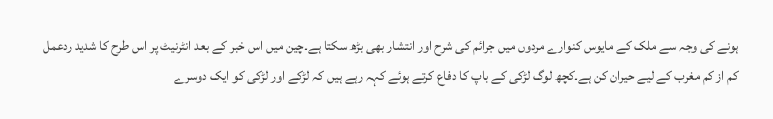ہونے کی وجہ سے ملک کے مایوس کنوارے مردوں میں جرائم کی شرح اور انتشار بھی بڑھ سکتا ہے۔چین میں اس خبر کے بعد انٹرنیٹ پر اس طرح کا شدید ردعمل کم از کم مغرب کے لیے حیران کن ہے۔کچھ لوگ لڑکی کے باپ کا دفاع کرتے ہوئے کہہ رہے ہیں کہ لڑکے اور لڑکی کو ایک دوسرے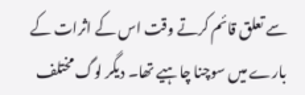سے تعلق قائم کرتے وقت اس کے اثرات کے بارے میں سوچنا چاہیے تھا۔ دیگر لوگ مختلف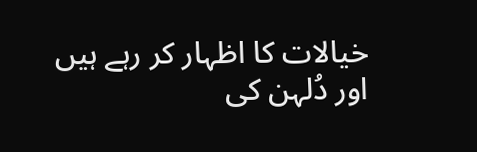خیالات کا اظہار کر رہے ہیں اور دُلہن کی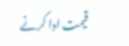قیمت ادا کرنے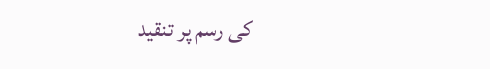کی رسم پر تنقید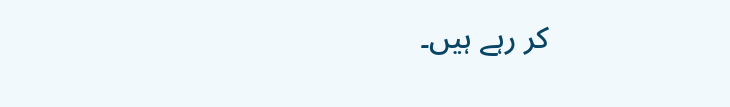کر رہے ہیں۔